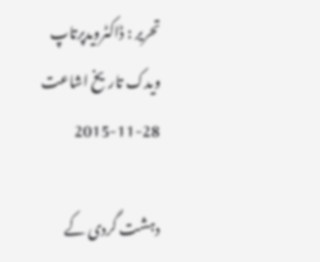تحریر : ڈاکٹرویدپرتاپ ویدک تاریخ اشاعت     28-11-2015

دہشت گردی کے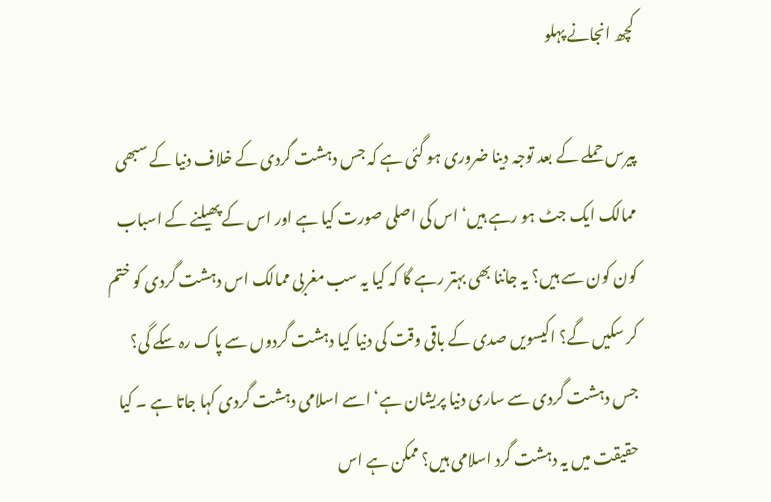کچھ انجانے پہلو

پیرس حملے کے بعد توجہ دینا ضروری ہو گئی ہے کہ جس دہشت گردی کے خلاف دنیا کے سبھی ممالک ایک جٹ ہو رہے ہیں‘ اس کی اصلی صورت کیا ہے اور اس کے پھیلنے کے اسباب کون کون سے ہیں؟ یہ جاننا بھی بہتر رہے گا کہ کیا یہ سب مغربی ممالک اس دہشت گردی کو ختم کر سکیں گے؟ اکیسویں صدی کے باقی وقت کی دنیا کیا دہشت گردوں سے پاک رہ سکے گی؟
جس دہشت گردی سے ساری دنیا پریشان ہے‘ اسے اسلامی دہشت گردی کہا جاتا ہے ۔ کیا حقیقت میں یہ دہشت گرد اسلامی ہیں؟ ممکن ہے اس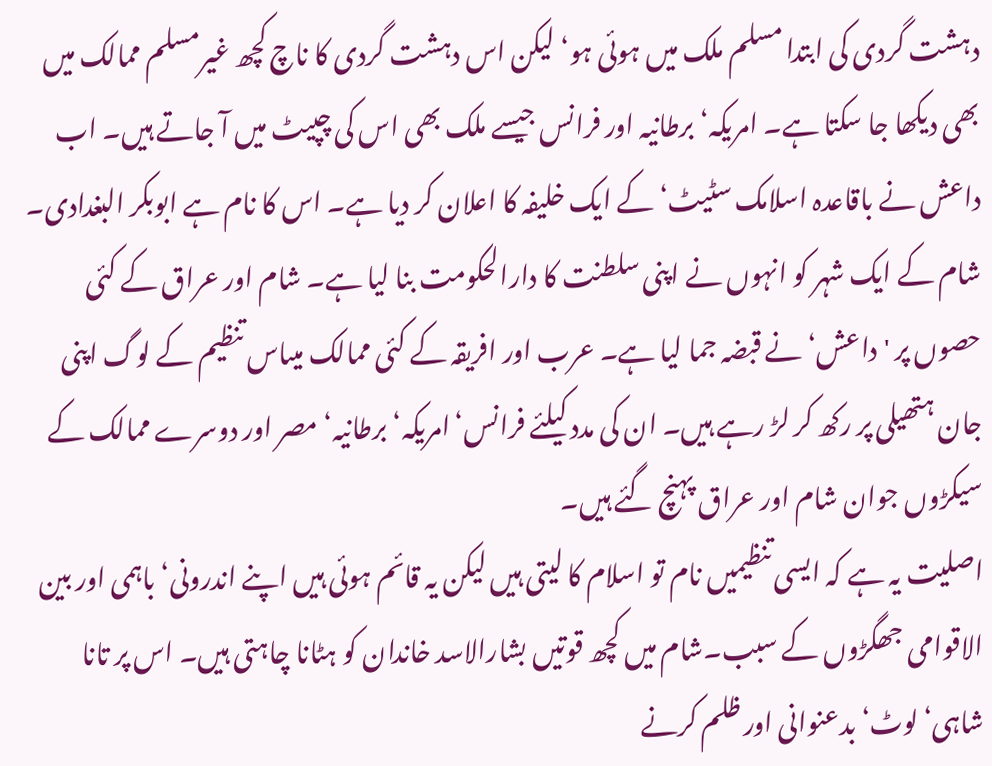دہشت گردی کی ابتدا مسلم ملک میں ہوئی ہو‘ لیکن اس دہشت گردی کا ناچ کچھ غیرمسلم ممالک میں بھی دیکھا جا سکتا ہے۔ امریکہ‘ برطانیہ اور فرانس جیسے ملک بھی اس کی چپیٹ میں آ جاتے ہیں۔ اب داعش نے باقاعدہ اسلامک سٹیٹ‘ کے ایک خلیفہ کا اعلان کر دیا ہے۔ اس کا نام ہے ابوبکر البغدادی۔ شام کے ایک شہر کو انہوں نے اپنی سلطنت کا دارالحکومت بنا لیا ہے۔ شام اور عراق کے کئی حصوں پر 'داعش‘ نے قبضہ جما لیا ہے۔ عرب اور افریقہ کے کئی ممالک میںاس تنظیم کے لوگ اپنی جان ہتھیلی پر رکھ کر لڑ رہے ہیں۔ ان کی مدد کیلئے فرانس‘امریکہ‘ برطانیہ‘ مصر اور دوسرے ممالک کے سیکڑوں جوان شام اور عراق پہنچ گئے ہیں۔
اصلیت یہ ہے کہ ایسی تنظیمیں نام تو اسلام کا لیتی ہیں لیکن یہ قائم ہوئی ہیں اپنے اندرونی‘ باہمی اور بین الاقوامی جھگڑوں کے سبب۔شام میں کچھ قوتیں بشارالاسد خاندان کو ہٹانا چاہتی ہیں۔ اس پر تانا شاہی‘ لوٹ‘ بدعنوانی اور ظلم کرنے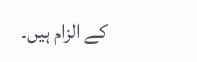کے الزام ہیں۔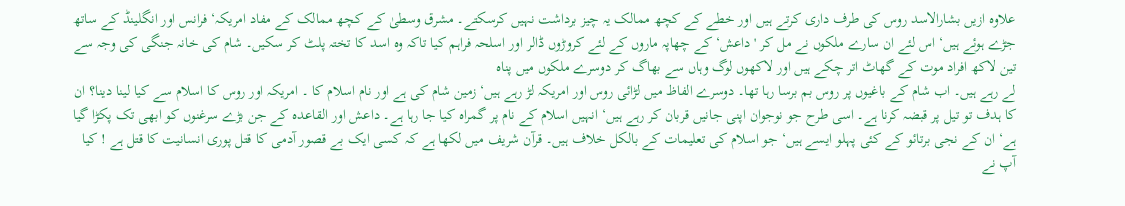علاوہ ازیں بشارالاسد روس کی طرف داری کرتے ہیں اور خطے کے کچھ ممالک یہ چیز برداشت نہیں کرسکتے۔ مشرق وسطیٰ کے کچھ ممالک کے مفاد امریکہ‘ فرانس اور انگلینڈ کے ساتھ جڑے ہوئے ہیں‘ اس لئے ان سارے ملکوں نے مل کر 'داعش‘ کے چھاپہ ماروں کے لئے کروڑوں ڈالر اور اسلحہ فراہم کیا تاکہ وہ اسد کا تختہ پلٹ کر سکیں۔ شام کی خانہ جنگی کی وجہ سے تین لاکھ افراد موت کے گھاٹ اتر چکے ہیں اور لاکھوں لوگ وہاں سے بھاگ کر دوسرے ملکوں میں پناہ
لے رہے ہیں۔ اب شام کے باغیوں پر روس بم برسا رہا تھا۔ دوسرے الفاظ میں لڑائی روس اور امریکہ لڑ رہے ہیں‘ زمین شام کی ہے اور نام اسلام کا ۔ امریکہ اور روس کا اسلام سے کیا لینا دینا؟ ان کا ہدف تو تیل پر قبضہ کرنا ہے۔ اسی طرح جو نوجوان اپنی جانیں قربان کر رہے ہیں‘ انہیں اسلام کے نام پر گمراہ کیا جا رہا ہے۔ داعش اور القاعدہ کے جن بڑے سرغنوں کو ابھی تک پکڑا گیا ہے‘ ان کے نجی برتائو کے کئی پہلو ایسے ہیں‘ جو اسلام کی تعلیمات کے بالکل خلاف ہیں۔ قرآن شریف میں لکھا ہے کہ کسی ایک بے قصور آدمی کا قتل پوری انسانیت کا قتل ہے ! کیا آپ نے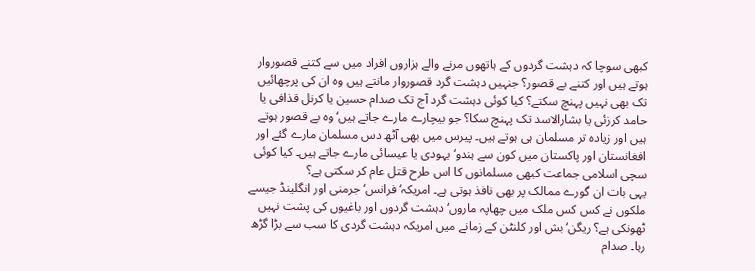کبھی سوچا کہ دہشت گردوں کے ہاتھوں مرنے والے ہزاروں افراد میں سے کتنے قصوروار ہوتے ہیں اور کتنے بے قصور؟ جنہیں دہشت گرد قصوروار مانتے ہیں وہ ان کی پرچھائیں تک بھی نہیں پہنچ سکتے؟ کیا کوئی دہشت گرد آج تک صدام حسین یا کرنل قذافی یا حامد کرزئی یا بشارالاسد تک پہنچ سکا؟ جو بیچارے مارے جاتے ہیں‘ وہ بے قصور ہوتے ہیں اور زیادہ تر مسلمان ہی ہوتے ہیں۔ پیرس میں بھی آٹھ دس مسلمان مارے گئے اور افغانستان اور پاکستان میں کون سے ہندو‘ یہودی یا عیسائی مارے جاتے ہیں۔ کیا کوئی سچی اسلامی جماعت کبھی مسلمانوں کا اس طرح قتل عام کر سکتی ہے؟
یہی بات ان گورے ممالک پر بھی نافذ ہوتی ہے۔ امریکہ‘ فرانس‘ جرمنی اور انگلینڈ جیسے ملکوں نے کس کس ملک میں چھاپہ ماروں‘ دہشت گردوں اور باغیوں کی پشت نہیں ٹھونکی ہے؟ ریگن‘ بش اور کلنٹن کے زمانے میں امریکہ دہشت گردی کا سب سے بڑا گڑھ رہا۔ صدام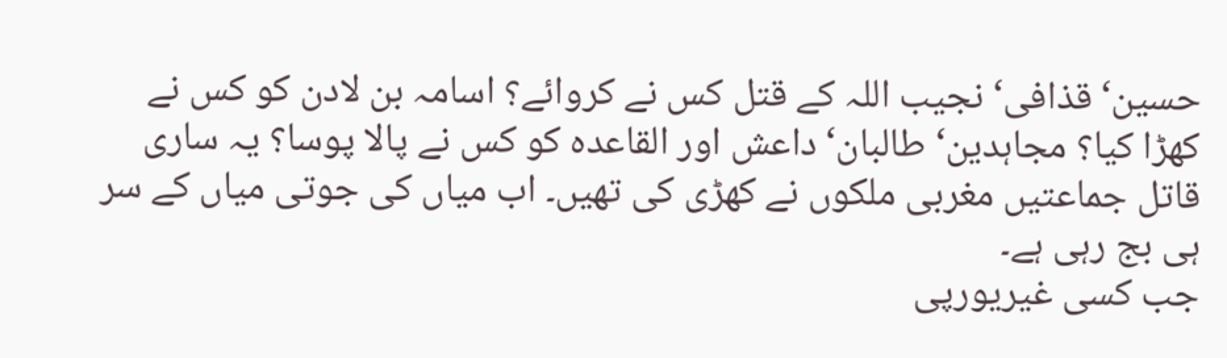حسین‘ قذافی‘ نجیب اللہ کے قتل کس نے کروائے؟ اسامہ بن لادن کو کس نے کھڑا کیا؟ مجاہدین‘ طالبان‘ داعش اور القاعدہ کو کس نے پالا پوسا؟ یہ ساری قاتل جماعتیں مغربی ملکوں نے کھڑی کی تھیں۔ اب میاں کی جوتی میاں کے سر ہی بج رہی ہے۔
جب کسی غیریورپی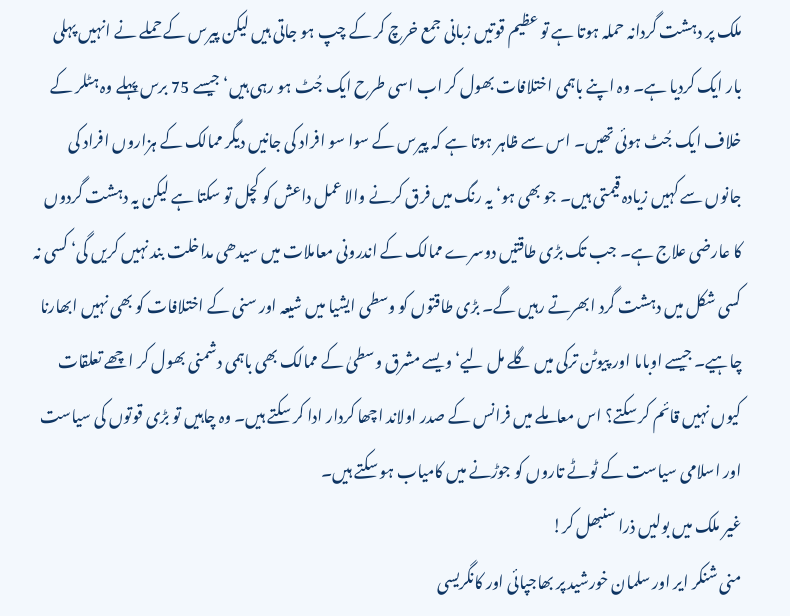ملک پر دہشت گردانہ حملہ ہوتا ہے تو عظیم قوتیں زبانی جمع خرچ کر کے چپ ہو جاتی ہیں لیکن پیرس کے حملے نے انہیں پہلی بار ایک کردیا ہے۔ وہ اپنے باہمی اختلافات بھول کر اب اسی طرح ایک جُٹ ہو رہی ہیں‘ جیسے 75 برس پہلے وہ ہٹلر کے خلاف ایک جُٹ ہوئی تھیں۔ اس سے ظاہر ہوتا ہے کہ پیرس کے سوا سو افراد کی جانیں دیگر ممالک کے ہزاروں افراد کی جانوں سے کہیں زیادہ قیمتی ہیں۔ جو بھی ہو‘ یہ رنگ میں فرق کرنے والا عمل داعش کو کچل تو سکتا ہے لیکن یہ دہشت گردوں کا عارضی علاج ہے۔ جب تک بڑی طاقتیں دوسرے ممالک کے اندرونی معاملات میں سیدھی مداخلت بند نہیں کریں گی‘ کسی نہ کسی شکل میں دہشت گرد ابھرتے رہیں گے۔ بڑی طاقتوں کو وسطی ایشیا میں شیعہ اور سنی کے اختلافات کو بھی نہیں ابھارنا چاہیے۔ جیسے اوباما اور پیوٹن ترکی میں گلے مل لیے‘ ویسے مشرق وسطیٰ کے ممالک بھی باہمی دشمنی بھول کر اچھے تعلقات کیوں نہیں قائم کر سکتے؟ اس معاملے میں فرانس کے صدر اولاند اچھا کردار ادا کر سکتے ہیں۔ وہ چاہیں تو بڑی قوتوں کی سیاست اور اسلامی سیاست کے ٹوٹے تاروں کو جوڑنے میں کامیاب ہو سکتے ہیں۔
غیر ملک میں بولیں ذرا سنبھل کر!
منی شنکر ایر اور سلمان خورشید پر بھاجپائی اور کانگریسی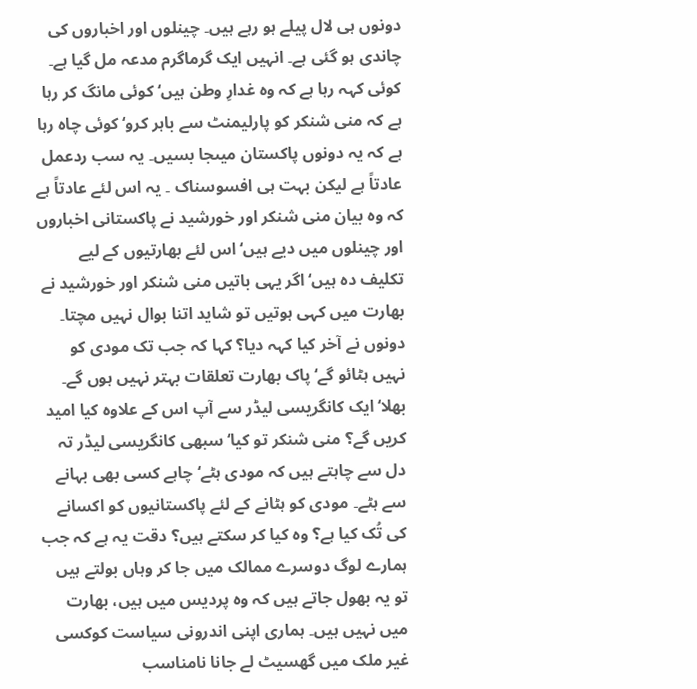دونوں ہی لال پیلے ہو رہے ہیں۔ چینلوں اور اخباروں کی چاندی ہو گئی ہے۔ انہیں ایک گرماگرم مدعہ مل گیا ہے۔ کوئی کہہ رہا ہے کہ وہ غدارِ وطن ہیں‘ کوئی مانگ کر رہا ہے کہ منی شنکر کو پارلیمنٹ سے باہر کرو‘ کوئی چاہ رہا ہے کہ یہ دونوں پاکستان میںجا بسیں۔ یہ سب ردعمل عادتاً ہے لیکن بہت ہی افسوسناک ۔ یہ اس لئے عادتاً ہے کہ وہ بیان منی شنکر اور خورشید نے پاکستانی اخباروں اور چینلوں میں دیے ہیں‘ اس لئے بھارتیوں کے لیے تکلیف دہ ہیں‘ اگر یہی باتیں منی شنکر اور خورشید نے بھارت میں کہی ہوتیں تو شاید اتنا بوال نہیں مچتا۔
دونوں نے آخر کیا کہہ دیا؟ کہا کہ جب تک مودی کو نہیں ہٹائو گے‘ پاک بھارت تعلقات بہتر نہیں ہوں گے۔ بھلا‘ ایک کانگریسی لیڈر سے آپ اس کے علاوہ کیا امید کریں گے؟ منی شنکر تو کیا‘ سبھی کانگریسی لیڈر تہ دل سے چاہتے ہیں کہ مودی ہٹے‘ چاہے کسی بھی بہانے سے ہٹے۔ مودی کو ہٹانے کے لئے پاکستانیوں کو اکسانے کی تُک کیا ہے؟ وہ کیا کر سکتے ہیں؟ دقت یہ ہے کہ جب ہمارے لوگ دوسرے ممالک میں جا کر وہاں بولتے ہیں تو یہ بھول جاتے ہیں کہ وہ پردیس میں ہیں، بھارت میں نہیں ہیں۔ ہماری اپنی اندرونی سیاست کوکسی غیر ملک میں گھسیٹ لے جانا نامناسب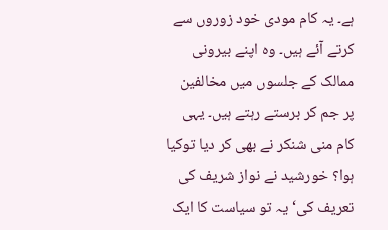ہے۔ یہ کام مودی خود زوروں سے کرتے آئے ہیں۔ وہ اپنے بیرونی ممالک کے جلسوں میں مخالفین پر جم کر برستے رہتے ہیں۔ یہی کام منی شنکر نے بھی کر دیا توکیا ہوا؟ خورشید نے نواز شریف کی تعریف کی‘ یہ تو سیاست کا ایک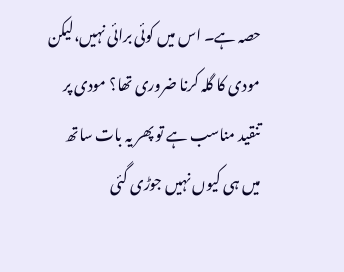حصہ ہے۔ اس میں کوئی برائی نہیں،لیکن مودی کا گلہ کرنا ضروری تھا؟ مودی پر تنقید مناسب ہے تو پھر یہ بات ساتھ میں ہی کیوں نہیں جوڑی گئی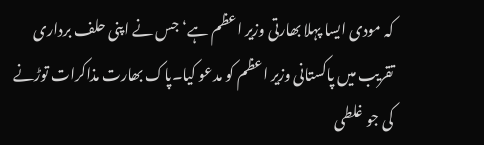کہ مودی ایسا پہلا بھارتی وزیر اعظم ہے‘ جس نے اپنی حلف برداری تقریب میں پاکستانی وزیر اعظم کو مدعو کیا۔پاک بھارت مذاکرات توڑنے کی جو غلطی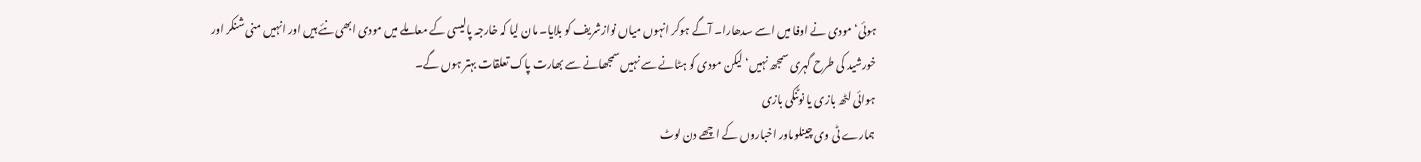ہوئی‘ مودی نے اوفا میں اسے سدھارا۔ آگے ہوکر انہوں میاں نوازشریف کو بلایا۔ مان لیا کہ خارجہ پالیسی کے معاملے میں مودی ابھی نئے ہیں اور انہیں منی شنکر اور خورشید کی طرح گہری سمجھ نہیں‘ لیکن مودی کو ہٹانے سے نہیں سمجھانے سے بھارت پاک تعلقات بہتر ہوں گے۔
ہوائی لٹھ بازی یا نوٹنکی بازی
ہمارے ٹی وی چینلوںاور اخباروں کے اچھے دن لوٹ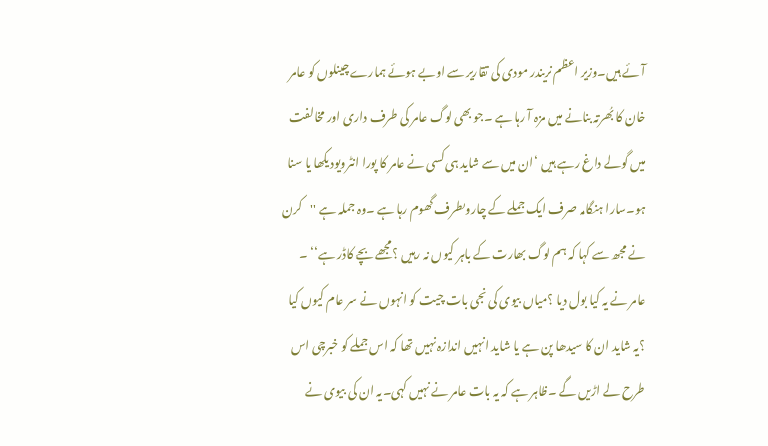آئے ہیں۔وزیر اعظم نریندر مودی کی تقاریر سے اوبے ہوئے ہمارے چینلوں کو عامر خان کا بُھرتہ بنانے میں مزہ آ رہا ہے ۔جو بھی لوگ عامر کی طرف داری اور مخالفت میں گولے داغ رہے ہیں ‘ان میں سے شاید ہی کسی نے عامر کا پورا انٹرویودیکھا یا سنا ہو۔سارا ہنگامہ صرف ایک جملے کے چاروںطرف گھوم رہا ہے ۔وہ جملہ ہے ''کرن نے مجھ سے کہا کہ ہم لوگ بھارت کے باہر کیوں نہ رہیں ؟مجھے بچے کاڈر ہے‘‘ ۔
عامر نے یہ کیا بول دیا ؟میاں بیوی کی نجی بات چیت کو انہوں نے سر عام کیوں کیا ؟یہ شاید ان کا سیدھا پن ہے یا شاید انہیں اندازہ نہیں تھا کہ اس جملے کو خبرچی اس طرح لے اڑیں گے ۔ظاہر ہے کہ یہ بات عامر نے نہیں کہی۔یہ ان کی بیوی نے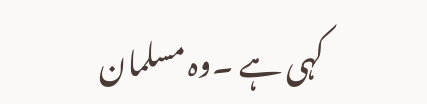کہی ہے ۔وہ مسلمان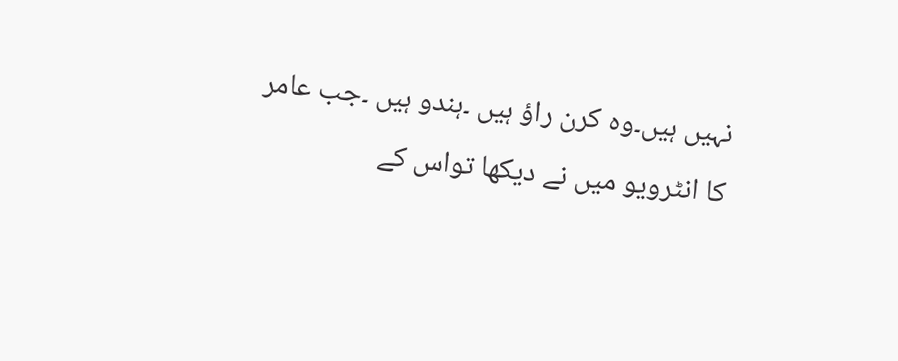نہیں ہیں۔وہ کرن راؤ ہیں ۔ہندو ہیں ۔جب عامر کا انٹرویو میں نے دیکھا تواس کے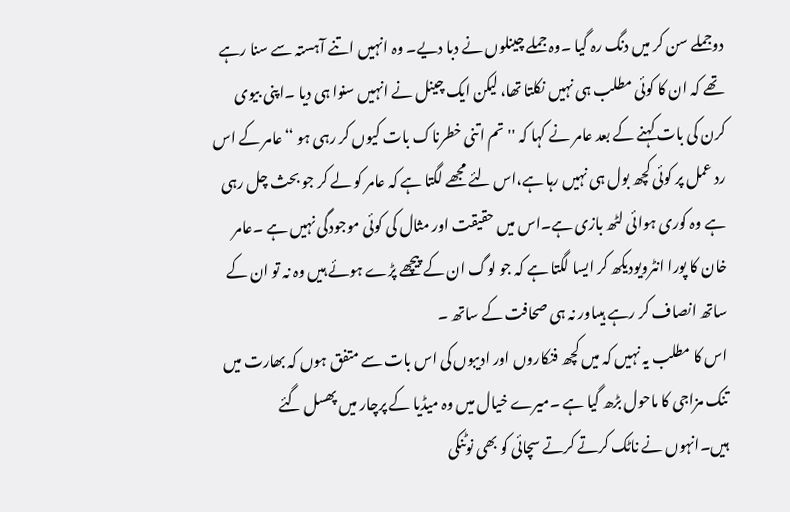دوجملے سن کر میں دنگ رہ گیا ۔وہ جملے چینلوں نے دبا دیے۔ وہ انہیں اتنے آہستہ سے سنا رہے تھے کہ ان کا کوئی مطلب ہی نہیں نکلتا تھا، لیکن ایک چینل نے انہیں سنوا ہی دیا ۔اپنی بیوی کرن کی بات کہنے کے بعد عامر نے کہا کہ ''تم اتنی خطرناک بات کیوں کر رہی ہو ‘‘عامر کے اس رد عمل پر کوئی کچھ بول ہی نہیں رہا ہے،اس لئے مجھے لگتا ہے کہ عامر کو لے کر جو بحث چل رہی ہے وہ کوری ہوائی لٹھ بازی ہے۔اس میں حقیقت اور مثال کی کوئی موجودگی نہیں ہے ۔عامر خان کا پورا انٹرویودیکھ کر ایسا لگتا ہے کہ جو لوگ ان کے پیچھے پڑے ہوئے ہیں وہ نہ تو ان کے ساتھ انصاف کر رہے ہیںاور نہ ہی صحافت کے ساتھ ۔
اس کا مطلب یہ نہیں کہ میں کچھ فنکاروں اور ادیبوں کی اس بات سے متفق ہوں کہ بھارت میں تنک مزاجی کا ماحول بڑھ گیا ہے ۔میرے خیال میں وہ میڈیا کے پرچار میں پھسل گئے ہیں۔انہوں نے ناٹک کرتے کرتے سچائی کو بھی نوٹنکی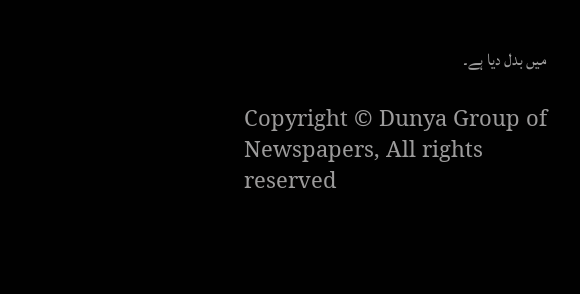میں بدل دیا ہے۔

Copyright © Dunya Group of Newspapers, All rights reserved